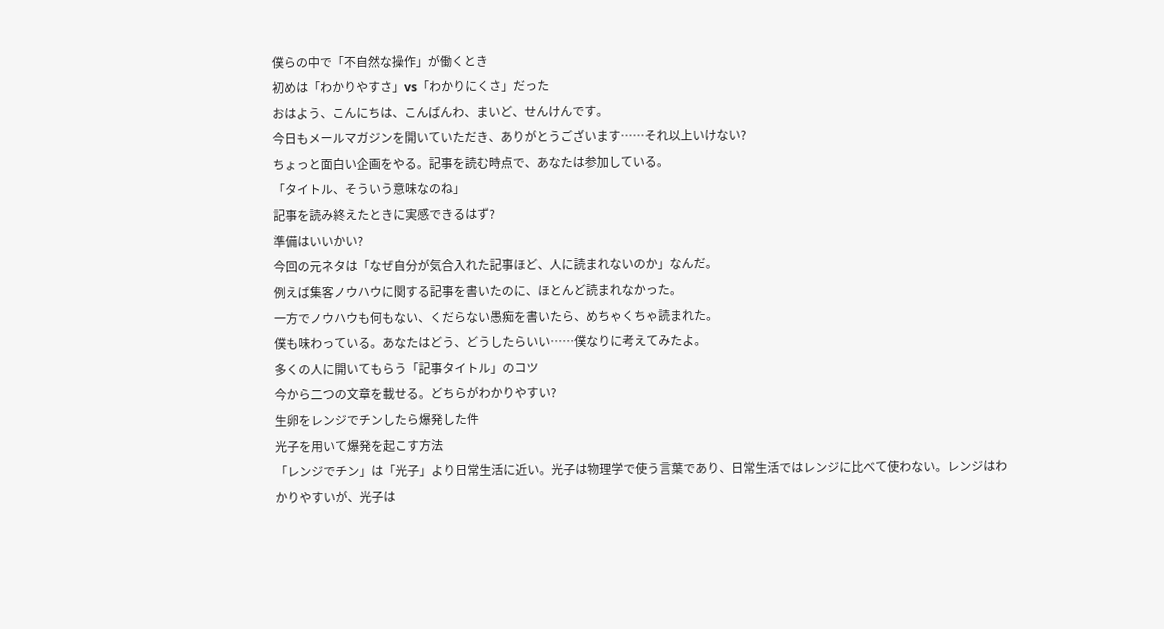僕らの中で「不自然な操作」が働くとき
初めは「わかりやすさ」vs「わかりにくさ」だった
おはよう、こんにちは、こんばんわ、まいど、せんけんです。
今日もメールマガジンを開いていただき、ありがとうございます……それ以上いけない?
ちょっと面白い企画をやる。記事を読む時点で、あなたは参加している。
「タイトル、そういう意味なのね」
記事を読み終えたときに実感できるはず?
準備はいいかい?
今回の元ネタは「なぜ自分が気合入れた記事ほど、人に読まれないのか」なんだ。
例えば集客ノウハウに関する記事を書いたのに、ほとんど読まれなかった。
一方でノウハウも何もない、くだらない愚痴を書いたら、めちゃくちゃ読まれた。
僕も味わっている。あなたはどう、どうしたらいい……僕なりに考えてみたよ。
多くの人に開いてもらう「記事タイトル」のコツ
今から二つの文章を載せる。どちらがわかりやすい?
生卵をレンジでチンしたら爆発した件
光子を用いて爆発を起こす方法
「レンジでチン」は「光子」より日常生活に近い。光子は物理学で使う言葉であり、日常生活ではレンジに比べて使わない。レンジはわかりやすいが、光子は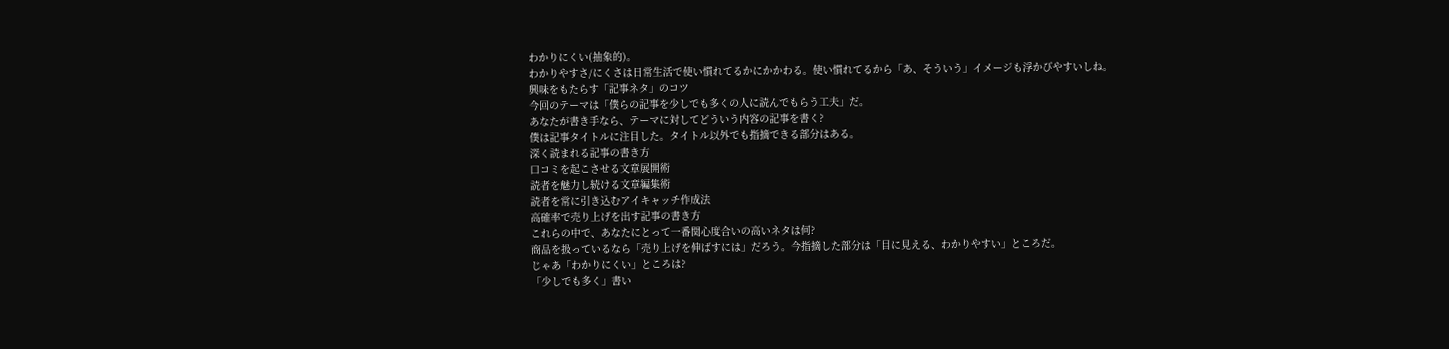わかりにくい(抽象的)。
わかりやすさ/にくさは日常生活で使い慣れてるかにかかわる。使い慣れてるから「あ、そういう」イメージも浮かびやすいしね。
興味をもたらす「記事ネタ」のコツ
今回のテーマは「僕らの記事を少しでも多くの人に読んでもらう工夫」だ。
あなたが書き手なら、テーマに対してどういう内容の記事を書く?
僕は記事タイトルに注目した。タイトル以外でも指摘できる部分はある。
深く読まれる記事の書き方
口コミを起こさせる文章展開術
読者を魅力し続ける文章編集術
読者を常に引き込むアイキャッチ作成法
高確率で売り上げを出す記事の書き方
これらの中で、あなたにとって一番関心度合いの高いネタは何?
商品を扱っているなら「売り上げを伸ばすには」だろう。今指摘した部分は「目に見える、わかりやすい」ところだ。
じゃあ「わかりにくい」ところは?
「少しでも多く」書い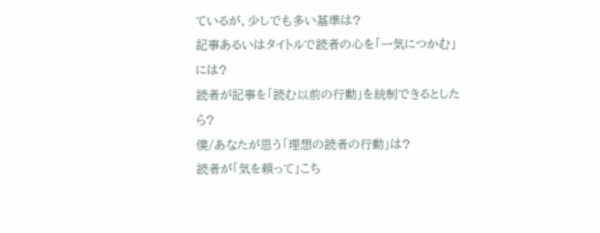ているが、少しでも多い基準は?
記事あるいはタイトルで読者の心を「一気につかむ」には?
読者が記事を「読む以前の行動」を統制できるとしたら?
僕/あなたが思う「理想の読者の行動」は?
読者が「気を頼って」こち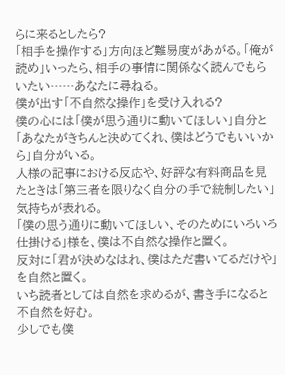らに来るとしたら?
「相手を操作する」方向ほど難易度があがる。「俺が読め」いったら、相手の事情に関係なく読んでもらいたい……あなたに尋ねる。
僕が出す「不自然な操作」を受け入れる?
僕の心には「僕が思う通りに動いてほしい」自分と「あなたがきちんと決めてくれ、僕はどうでもいいから」自分がいる。
人様の記事における反応や、好評な有料商品を見たときは「第三者を限りなく自分の手で統制したい」気持ちが表れる。
「僕の思う通りに動いてほしい、そのためにいろいろ仕掛ける」様を、僕は不自然な操作と置く。
反対に「君が決めなはれ、僕はただ書いてるだけや」を自然と置く。
いち読者としては自然を求めるが、書き手になると不自然を好む。
少しでも僕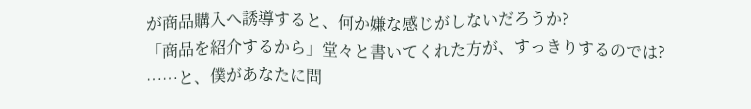が商品購入へ誘導すると、何か嫌な感じがしないだろうか?
「商品を紹介するから」堂々と書いてくれた方が、すっきりするのでは?
……と、僕があなたに問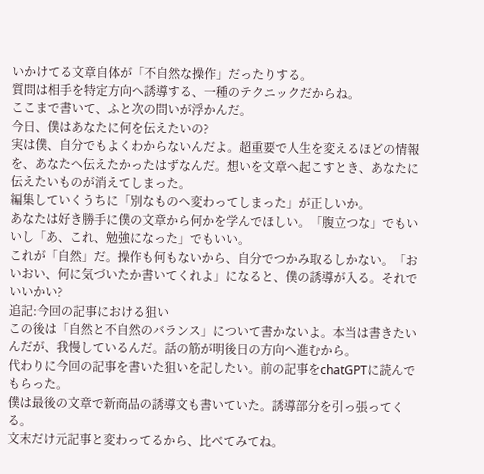いかけてる文章自体が「不自然な操作」だったりする。
質問は相手を特定方向へ誘導する、一種のテクニックだからね。
ここまで書いて、ふと次の問いが浮かんだ。
今日、僕はあなたに何を伝えたいの?
実は僕、自分でもよくわからないんだよ。超重要で人生を変えるほどの情報を、あなたへ伝えたかったはずなんだ。想いを文章へ起こすとき、あなたに伝えたいものが消えてしまった。
編集していくうちに「別なものへ変わってしまった」が正しいか。
あなたは好き勝手に僕の文章から何かを学んでほしい。「腹立つな」でもいいし「あ、これ、勉強になった」でもいい。
これが「自然」だ。操作も何もないから、自分でつかみ取るしかない。「おいおい、何に気づいたか書いてくれよ」になると、僕の誘導が入る。それでいいかい?
追記:今回の記事における狙い
この後は「自然と不自然のバランス」について書かないよ。本当は書きたいんだが、我慢しているんだ。話の筋が明後日の方向へ進むから。
代わりに今回の記事を書いた狙いを記したい。前の記事をchatGPTに読んでもらった。
僕は最後の文章で新商品の誘導文も書いていた。誘導部分を引っ張ってくる。
文末だけ元記事と変わってるから、比べてみてね。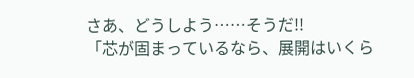さあ、どうしよう……そうだ!!
「芯が固まっているなら、展開はいくら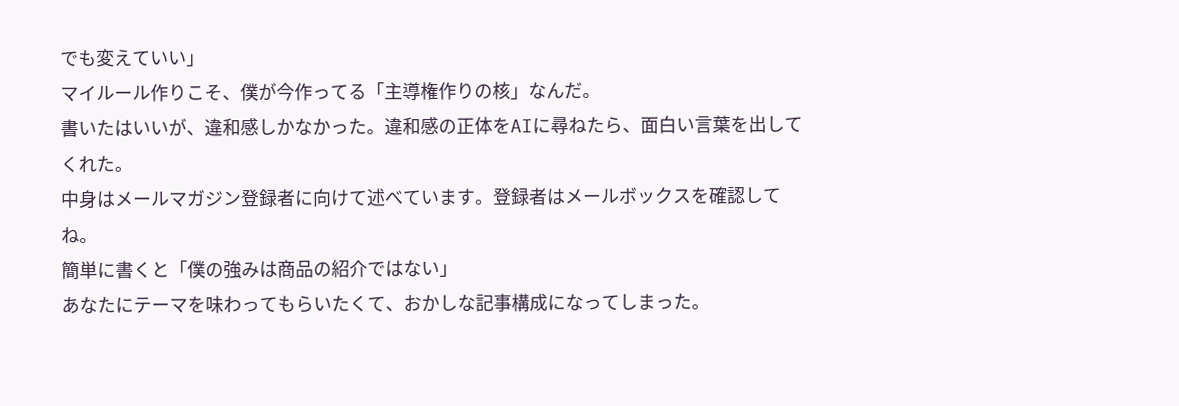でも変えていい」
マイルール作りこそ、僕が今作ってる「主導権作りの核」なんだ。
書いたはいいが、違和感しかなかった。違和感の正体をAIに尋ねたら、面白い言葉を出してくれた。
中身はメールマガジン登録者に向けて述べています。登録者はメールボックスを確認してね。
簡単に書くと「僕の強みは商品の紹介ではない」
あなたにテーマを味わってもらいたくて、おかしな記事構成になってしまった。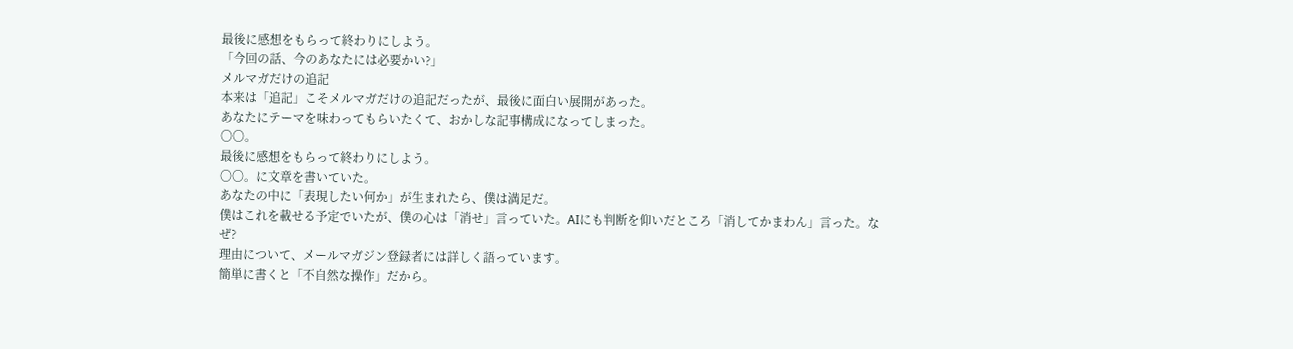最後に感想をもらって終わりにしよう。
「今回の話、今のあなたには必要かい?」
メルマガだけの追記
本来は「追記」こそメルマガだけの追記だったが、最後に面白い展開があった。
あなたにテーマを味わってもらいたくて、おかしな記事構成になってしまった。
〇〇。
最後に感想をもらって終わりにしよう。
〇〇。に文章を書いていた。
あなたの中に「表現したい何か」が生まれたら、僕は満足だ。
僕はこれを載せる予定でいたが、僕の心は「消せ」言っていた。AIにも判断を仰いだところ「消してかまわん」言った。なぜ?
理由について、メールマガジン登録者には詳しく語っています。
簡単に書くと「不自然な操作」だから。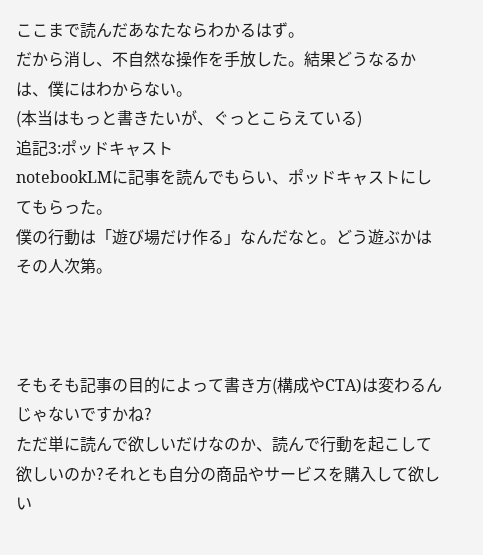ここまで読んだあなたならわかるはず。
だから消し、不自然な操作を手放した。結果どうなるかは、僕にはわからない。
(本当はもっと書きたいが、ぐっとこらえている)
追記3:ポッドキャスト
notebookLMに記事を読んでもらい、ポッドキャストにしてもらった。
僕の行動は「遊び場だけ作る」なんだなと。どう遊ぶかはその人次第。



そもそも記事の目的によって書き方(構成やCTA)は変わるんじゃないですかね?
ただ単に読んで欲しいだけなのか、読んで行動を起こして欲しいのか?それとも自分の商品やサービスを購入して欲しい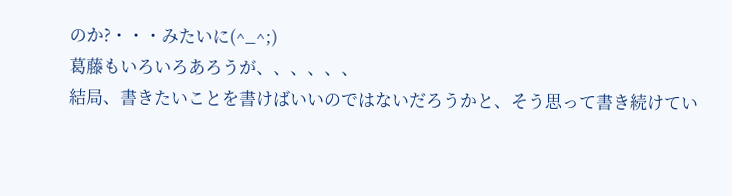のか?・・・みたいに(^_^;)
葛藤もいろいろあろうが、、、、、、
結局、書きたいことを書けばいいのではないだろうかと、そう思って書き続けてい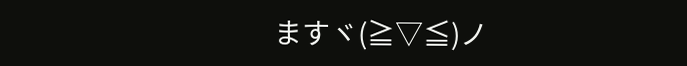ますヾ(≧▽≦)ノ